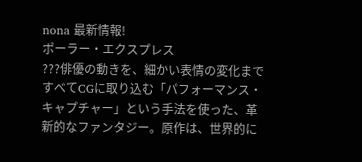nona 最新情報!
ポーラー・エクスプレス
???俳優の動きを、細かい表情の変化まですべてCGに取り込む「パフォーマンス・キャプチャー」という手法を使った、革新的なファンタジー。原作は、世界的に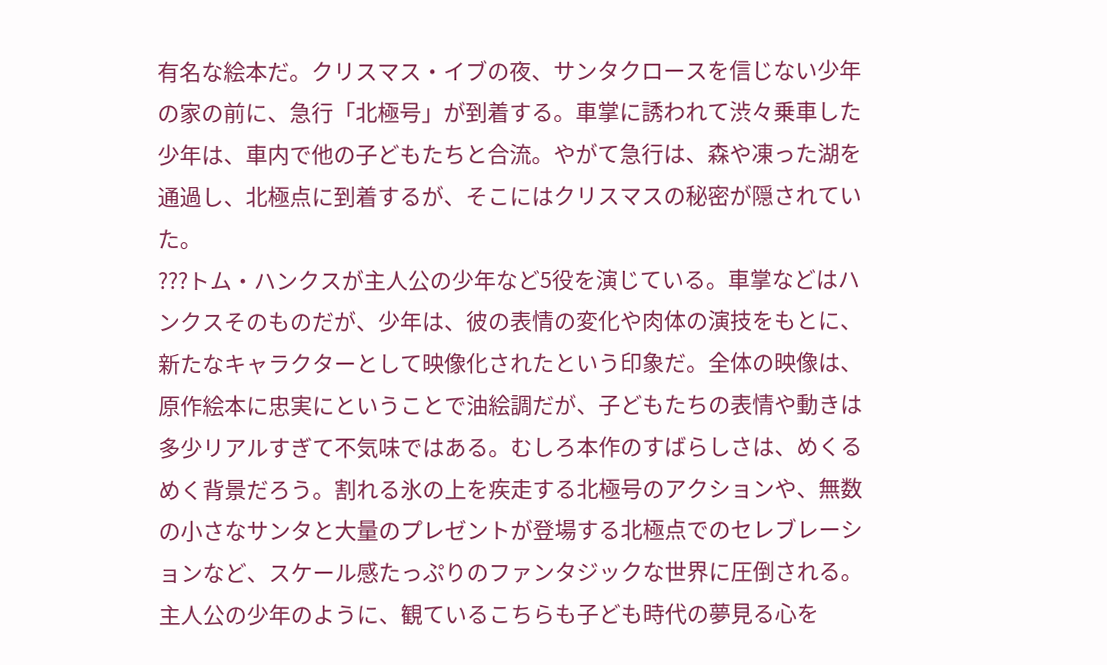有名な絵本だ。クリスマス・イブの夜、サンタクロースを信じない少年の家の前に、急行「北極号」が到着する。車掌に誘われて渋々乗車した少年は、車内で他の子どもたちと合流。やがて急行は、森や凍った湖を通過し、北極点に到着するが、そこにはクリスマスの秘密が隠されていた。
???トム・ハンクスが主人公の少年など5役を演じている。車掌などはハンクスそのものだが、少年は、彼の表情の変化や肉体の演技をもとに、新たなキャラクターとして映像化されたという印象だ。全体の映像は、原作絵本に忠実にということで油絵調だが、子どもたちの表情や動きは多少リアルすぎて不気味ではある。むしろ本作のすばらしさは、めくるめく背景だろう。割れる氷の上を疾走する北極号のアクションや、無数の小さなサンタと大量のプレゼントが登場する北極点でのセレブレーションなど、スケール感たっぷりのファンタジックな世界に圧倒される。主人公の少年のように、観ているこちらも子ども時代の夢見る心を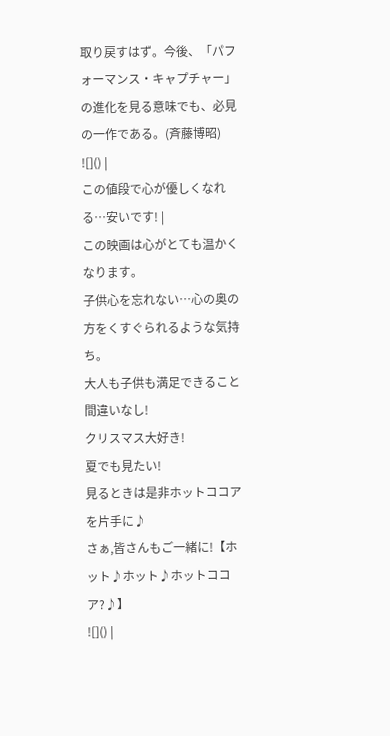取り戻すはず。今後、「パフォーマンス・キャプチャー」の進化を見る意味でも、必見の一作である。(斉藤博昭)
![]() |
この値段で心が優しくなれる…安いです! |
この映画は心がとても温かくなります。
子供心を忘れない…心の奥の方をくすぐられるような気持ち。
大人も子供も満足できること間違いなし!
クリスマス大好き!
夏でも見たい!
見るときは是非ホットココアを片手に♪
さぁ,皆さんもご一緒に!【ホット♪ホット♪ホットココア?♪】
![]() |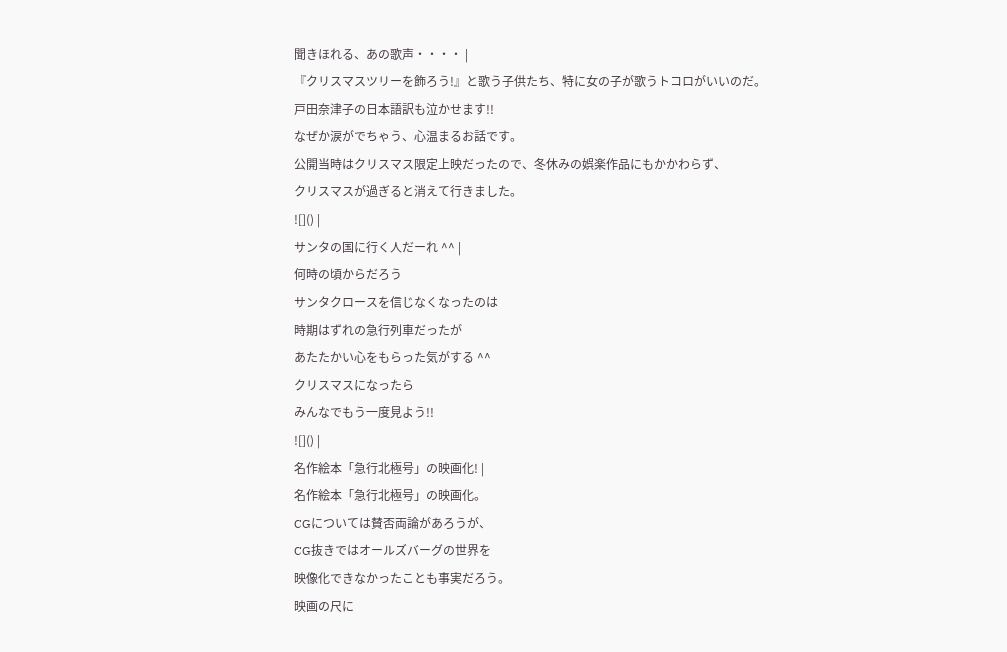聞きほれる、あの歌声・・・・ |
『クリスマスツリーを飾ろう!』と歌う子供たち、特に女の子が歌うトコロがいいのだ。
戸田奈津子の日本語訳も泣かせます!!
なぜか涙がでちゃう、心温まるお話です。
公開当時はクリスマス限定上映だったので、冬休みの娯楽作品にもかかわらず、
クリスマスが過ぎると消えて行きました。
![]() |
サンタの国に行く人だーれ ^^ |
何時の頃からだろう
サンタクロースを信じなくなったのは
時期はずれの急行列車だったが
あたたかい心をもらった気がする ^^
クリスマスになったら
みんなでもう一度見よう!!
![]() |
名作絵本「急行北極号」の映画化! |
名作絵本「急行北極号」の映画化。
CGについては賛否両論があろうが、
CG抜きではオールズバーグの世界を
映像化できなかったことも事実だろう。
映画の尺に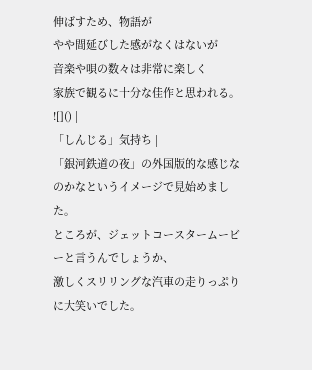伸ばすため、物語が
やや間延びした感がなくはないが
音楽や唄の数々は非常に楽しく
家族で観るに十分な佳作と思われる。
![]() |
「しんじる」気持ち |
「銀河鉄道の夜」の外国版的な感じなのかなというイメージで見始めました。
ところが、ジェットコースタームービーと言うんでしょうか、
激しくスリリングな汽車の走りっぷりに大笑いでした。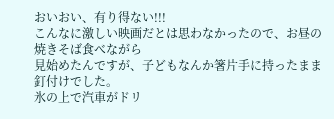おいおい、有り得ない!!!
こんなに激しい映画だとは思わなかったので、お昼の焼きそば食べながら
見始めたんですが、子どもなんか箸片手に持ったまま釘付けでした。
氷の上で汽車がドリ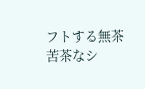フトする無茶苦茶なシ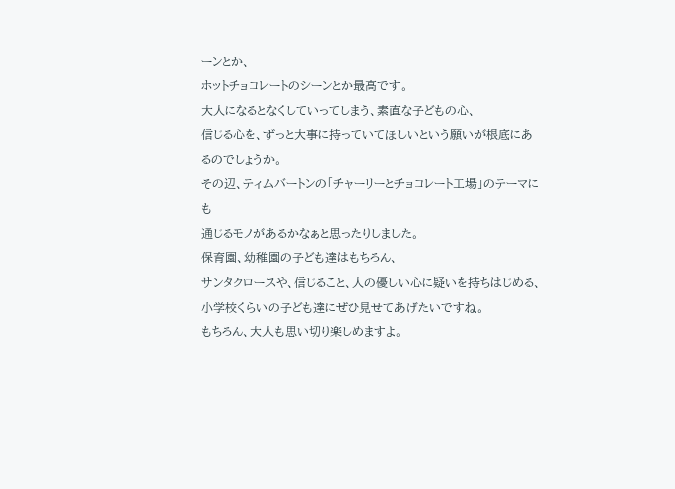ーンとか、
ホットチョコレートのシーンとか最高です。
大人になるとなくしていってしまう、素直な子どもの心、
信じる心を、ずっと大事に持っていてほしいという願いが根底にあるのでしょうか。
その辺、ティムバートンの「チャーリーとチョコレート工場」のテーマにも
通じるモノがあるかなぁと思ったりしました。
保育園、幼稚園の子ども達はもちろん、
サンタクロースや、信じること、人の優しい心に疑いを持ちはじめる、
小学校くらいの子ども達にぜひ見せてあげたいですね。
もちろん、大人も思い切り楽しめますよ。